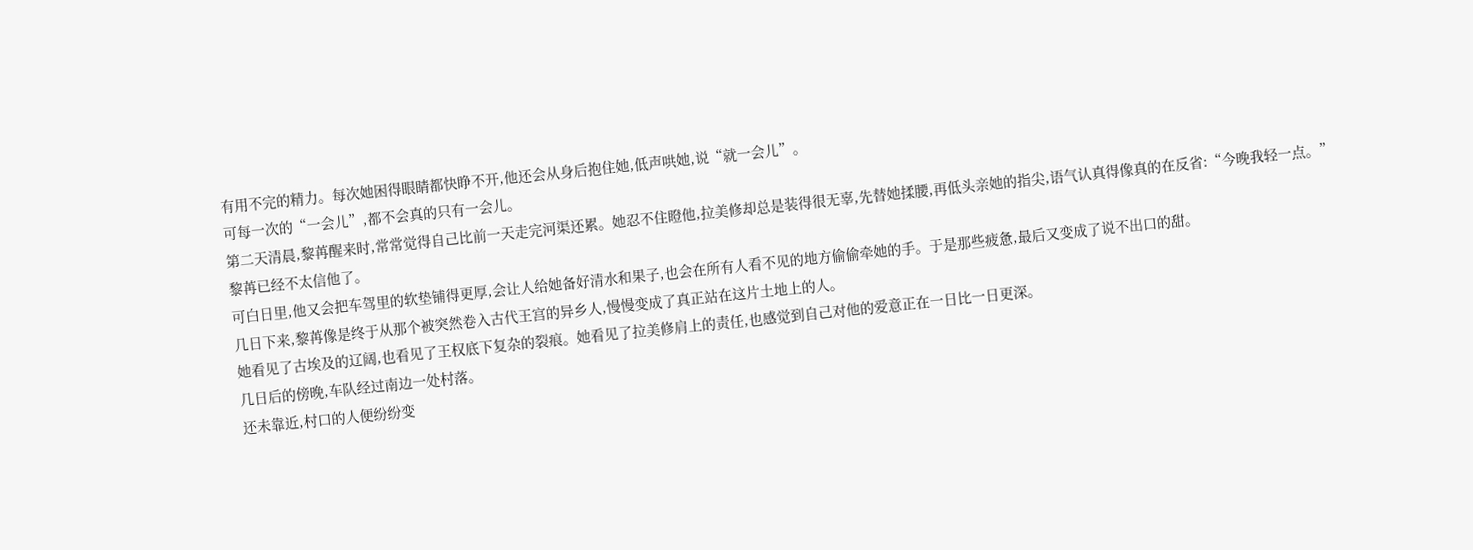有用不完的精力。每次她困得眼睛都快睁不开,他还会从身后抱住她,低声哄她,说“就一会儿”。
可每一次的“一会儿”,都不会真的只有一会儿。
第二天清晨,黎苒醒来时,常常觉得自己比前一天走完河渠还累。她忍不住瞪他,拉美修却总是装得很无辜,先替她揉腰,再低头亲她的指尖,语气认真得像真的在反省:“今晚我轻一点。”
黎苒已经不太信他了。
可白日里,他又会把车驾里的软垫铺得更厚,会让人给她备好清水和果子,也会在所有人看不见的地方偷偷牵她的手。于是那些疲惫,最后又变成了说不出口的甜。
几日下来,黎苒像是终于从那个被突然卷入古代王宫的异乡人,慢慢变成了真正站在这片土地上的人。
她看见了古埃及的辽阔,也看见了王权底下复杂的裂痕。她看见了拉美修肩上的责任,也感觉到自己对他的爱意正在一日比一日更深。
几日后的傍晚,车队经过南边一处村落。
还未靠近,村口的人便纷纷变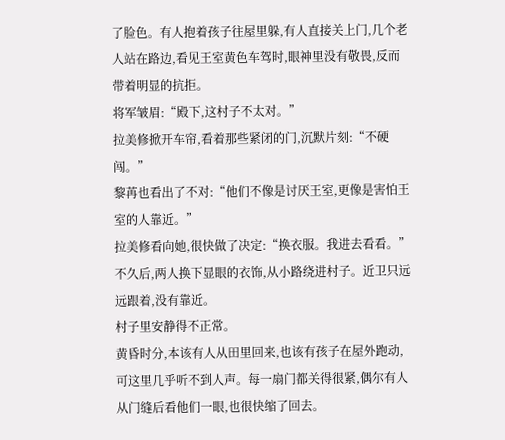了脸色。有人抱着孩子往屋里躲,有人直接关上门,几个老人站在路边,看见王室黄色车驾时,眼神里没有敬畏,反而带着明显的抗拒。
将军皱眉:“殿下,这村子不太对。”
拉美修掀开车帘,看着那些紧闭的门,沉默片刻:“不硬闯。”
黎苒也看出了不对:“他们不像是讨厌王室,更像是害怕王室的人靠近。”
拉美修看向她,很快做了决定:“换衣服。我进去看看。”
不久后,两人换下显眼的衣饰,从小路绕进村子。近卫只远远跟着,没有靠近。
村子里安静得不正常。
黄昏时分,本该有人从田里回来,也该有孩子在屋外跑动,可这里几乎听不到人声。每一扇门都关得很紧,偶尔有人从门缝后看他们一眼,也很快缩了回去。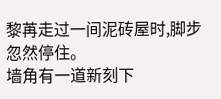黎苒走过一间泥砖屋时,脚步忽然停住。
墙角有一道新刻下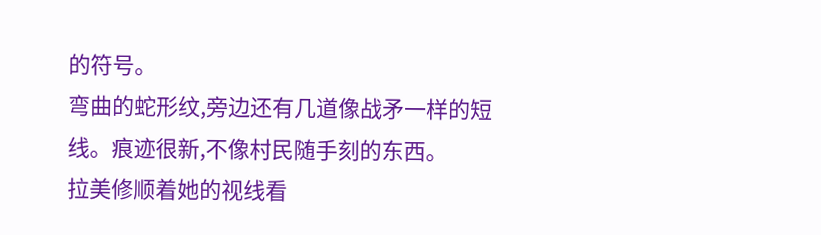的符号。
弯曲的蛇形纹,旁边还有几道像战矛一样的短线。痕迹很新,不像村民随手刻的东西。
拉美修顺着她的视线看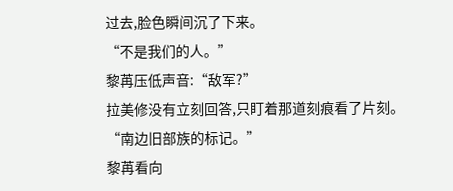过去,脸色瞬间沉了下来。
“不是我们的人。”
黎苒压低声音:“敌军?”
拉美修没有立刻回答,只盯着那道刻痕看了片刻。
“南边旧部族的标记。”
黎苒看向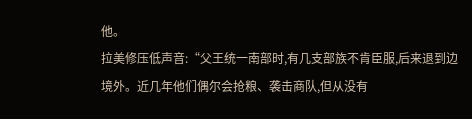他。
拉美修压低声音:“父王统一南部时,有几支部族不肯臣服,后来退到边境外。近几年他们偶尔会抢粮、袭击商队,但从没有